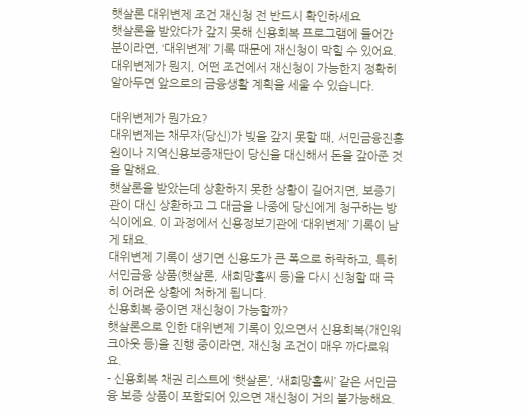햇살론 대위변제 조건 재신청 전 반드시 확인하세요
햇살론을 받았다가 갚지 못해 신용회복 프로그램에 들어간 분이라면, ‘대위변제’ 기록 때문에 재신청이 막힐 수 있어요. 대위변제가 뭔지, 어떤 조건에서 재신청이 가능한지 정확히 알아두면 앞으로의 금융생활 계획을 세울 수 있습니다.

대위변제가 뭔가요?
대위변제는 채무자(당신)가 빚을 갚지 못할 때, 서민금융진흥원이나 지역신용보증재단이 당신을 대신해서 돈을 갚아준 것을 말해요.
햇살론을 받았는데 상환하지 못한 상황이 길어지면, 보증기관이 대신 상환하고 그 대금을 나중에 당신에게 청구하는 방식이에요. 이 과정에서 신용정보기관에 ‘대위변제’ 기록이 남게 돼요.
대위변제 기록이 생기면 신용도가 큰 폭으로 하락하고, 특히 서민금융 상품(햇살론, 새희망홀씨 등)을 다시 신청할 때 극히 어려운 상황에 처하게 됩니다.
신용회복 중이면 재신청이 가능할까?
햇살론으로 인한 대위변제 기록이 있으면서 신용회복(개인워크아웃 등)을 진행 중이라면, 재신청 조건이 매우 까다로워요.
- 신용회복 채권 리스트에 ‘햇살론’, ‘새희망홀씨’ 같은 서민금융 보증 상품이 포함되어 있으면 재신청이 거의 불가능해요.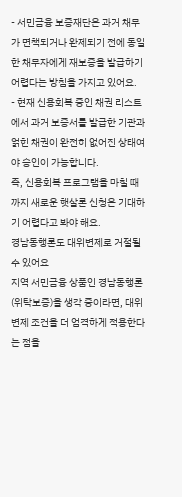- 서민금융 보증재단은 과거 채무가 면책되거나 완제되기 전에 동일한 채무자에게 재보증을 발급하기 어렵다는 방침을 가지고 있어요.
- 현재 신용회복 중인 채권 리스트에서 과거 보증서를 발급한 기관과 얽힌 채권이 완전히 없어진 상태여야 승인이 가능합니다.
즉, 신용회복 프로그램을 마칠 때까지 새로운 햇살론 신청은 기대하기 어렵다고 봐야 해요.
경남동행론도 대위변제로 거절될 수 있어요
지역 서민금융 상품인 경남동행론(위탁보증)을 생각 중이라면, 대위변제 조건을 더 엄격하게 적용한다는 점을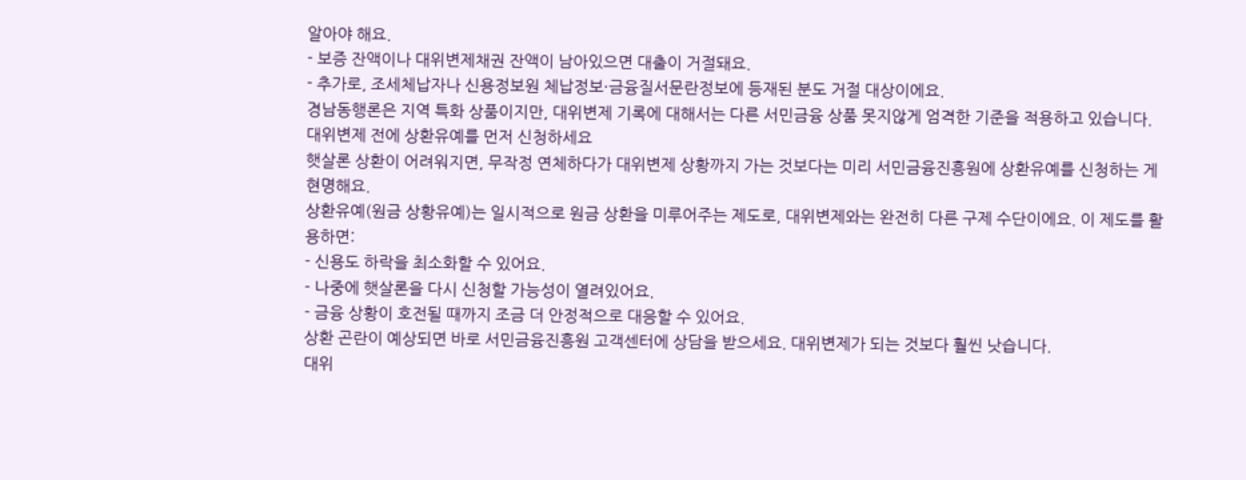알아야 해요.
- 보증 잔액이나 대위변제채권 잔액이 남아있으면 대출이 거절돼요.
- 추가로, 조세체납자나 신용정보원 체납정보·금융질서문란정보에 등재된 분도 거절 대상이에요.
경남동행론은 지역 특화 상품이지만, 대위변제 기록에 대해서는 다른 서민금융 상품 못지않게 엄격한 기준을 적용하고 있습니다.
대위변제 전에 상환유예를 먼저 신청하세요
햇살론 상환이 어려워지면, 무작정 연체하다가 대위변제 상황까지 가는 것보다는 미리 서민금융진흥원에 상환유예를 신청하는 게 현명해요.
상환유예(원금 상황유예)는 일시적으로 원금 상환을 미루어주는 제도로, 대위변제와는 완전히 다른 구제 수단이에요. 이 제도를 활용하면:
- 신용도 하락을 최소화할 수 있어요.
- 나중에 햇살론을 다시 신청할 가능성이 열려있어요.
- 금융 상황이 호전될 때까지 조금 더 안정적으로 대응할 수 있어요.
상환 곤란이 예상되면 바로 서민금융진흥원 고객센터에 상담을 받으세요. 대위변제가 되는 것보다 훨씬 낫습니다.
대위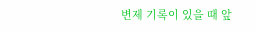변제 기록이 있을 때 앞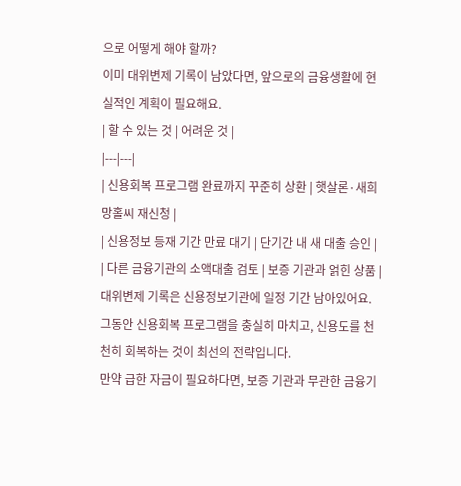으로 어떻게 해야 할까?
이미 대위변제 기록이 남았다면, 앞으로의 금융생활에 현실적인 계획이 필요해요.
| 할 수 있는 것 | 어려운 것 |
|---|---|
| 신용회복 프로그램 완료까지 꾸준히 상환 | 햇살론·새희망홀씨 재신청 |
| 신용정보 등재 기간 만료 대기 | 단기간 내 새 대출 승인 |
| 다른 금융기관의 소액대출 검토 | 보증 기관과 얽힌 상품 |
대위변제 기록은 신용정보기관에 일정 기간 남아있어요. 그동안 신용회복 프로그램을 충실히 마치고, 신용도를 천천히 회복하는 것이 최선의 전략입니다.
만약 급한 자금이 필요하다면, 보증 기관과 무관한 금융기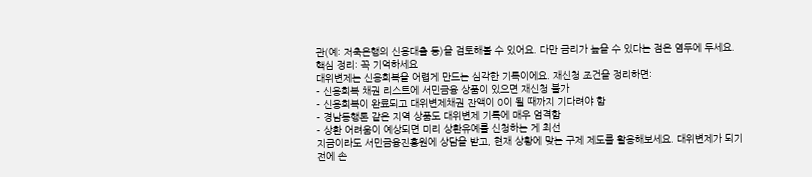관(예: 저축은행의 신용대출 등)을 검토해볼 수 있어요. 다만 금리가 높을 수 있다는 점은 염두에 두세요.
핵심 정리: 꼭 기억하세요
대위변제는 신용회복을 어렵게 만드는 심각한 기록이에요. 재신청 조건을 정리하면:
- 신용회복 채권 리스트에 서민금융 상품이 있으면 재신청 불가
- 신용회복이 완료되고 대위변제채권 잔액이 0이 될 때까지 기다려야 함
- 경남동행론 같은 지역 상품도 대위변제 기록에 매우 엄격함
- 상환 어려움이 예상되면 미리 상환유예를 신청하는 게 최선
지금이라도 서민금융진흥원에 상담을 받고, 현재 상황에 맞는 구제 제도를 활용해보세요. 대위변제가 되기 전에 손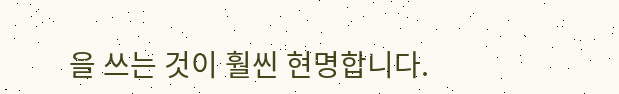을 쓰는 것이 훨씬 현명합니다.